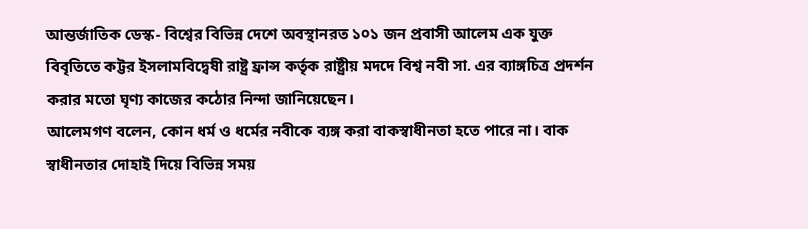আন্তর্জাতিক ডেস্ক- বিশ্বের বিভিন্ন দেশে অবস্থানরত ১০১ জন প্রবাসী আলেম এক যুক্ত বিবৃতিতে কট্টর ইসলামবিদ্বেষী রাষ্ট্র ফ্রান্স কর্তৃক রাষ্ট্রীয় মদদে বিশ্ব নবী সা. এর ব্যাঙ্গচিত্র প্রদর্শন করার মতো ঘৃণ্য কাজের কঠোর নিন্দা জানিয়েছেন।
আলেমগণ বলেন, কোন ধর্ম ও ধর্মের নবীকে ব্যঙ্গ করা বাকস্বাধীনতা হতে পারে না। বাক স্বাধীনতার দোহাই দিয়ে বিভিন্ন সময়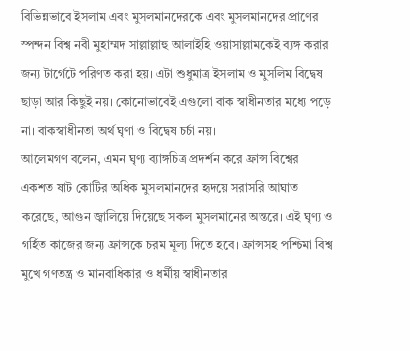বিভিন্নভাবে ইসলাম এবং মুসলমানদেরকে এবং মুসলমানদের প্রাণের স্পন্দন বিশ্ব নবী মুহাম্মদ সাল্লাল্লাহু আলাইহি ওয়াসাল্লামকেই ব্যঙ্গ করার জন্য টার্গেটে পরিণত করা হয়। এটা শুধুমাত্র ইসলাম ও মুসলিম বিদ্বেষ ছাড়া আর কিছুই নয়। কোনোভাবেই এগুলো বাক স্বাধীনতার মধ্যে পড়ে না। বাকস্বাধীনতা অর্থ ঘৃণা ও বিদ্বেষ চর্চা নয়।
আলেমগণ বলেন, এমন ঘৃণ্য ব্যাঙ্গচিত্র প্রদর্শন করে ফ্রান্স বিশ্বের একশত ষাট কোটির অধিক মুসলমানদের হৃদয়ে সরাসরি আঘাত করেছে, আগুন জ্বালিয়ে দিয়েছে সকল মুসলমানের অন্তরে। এই ঘৃণ্য ও গর্হিত কাজের জন্য ফ্রান্সকে চরম মূল্য দিতে হবে। ফ্রান্সসহ পশ্চিমা বিশ্ব মুখে গণতন্ত্র ও মানবাধিকার ও ধর্মীয় স্বাধীনতার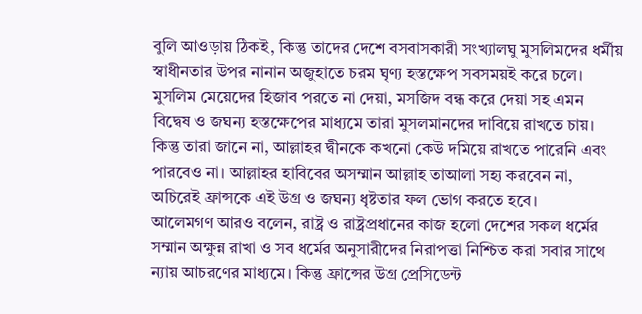বুলি আওড়ায় ঠিকই, কিন্তু তাদের দেশে বসবাসকারী সংখ্যালঘু মুসলিমদের ধর্মীয় স্বাধীনতার উপর নানান অজুহাতে চরম ঘৃণ্য হস্তক্ষেপ সবসময়ই করে চলে। মুসলিম মেয়েদের হিজাব পরতে না দেয়া, মসজিদ বন্ধ করে দেয়া সহ এমন বিদ্বেষ ও জঘন্য হস্তক্ষেপের মাধ্যমে তারা মুসলমানদের দাবিয়ে রাখতে চায়। কিন্তু তারা জানে না, আল্লাহর দ্বীনকে কখনো কেউ দমিয়ে রাখতে পারেনি এবং পারবেও না। আল্লাহর হাবিবের অসম্মান আল্লাহ তাআলা সহ্য করবেন না, অচিরেই ফ্রান্সকে এই উগ্র ও জঘন্য ধৃষ্টতার ফল ভোগ করতে হবে।
আলেমগণ আরও বলেন, রাষ্ট্র ও রাষ্ট্রপ্রধানের কাজ হলো দেশের সকল ধর্মের সম্মান অক্ষুন্ন রাখা ও সব ধর্মের অনুসারীদের নিরাপত্তা নিশ্চিত করা সবার সাথে ন্যায় আচরণের মাধ্যমে। কিন্তু ফ্রান্সের উগ্র প্রেসিডেন্ট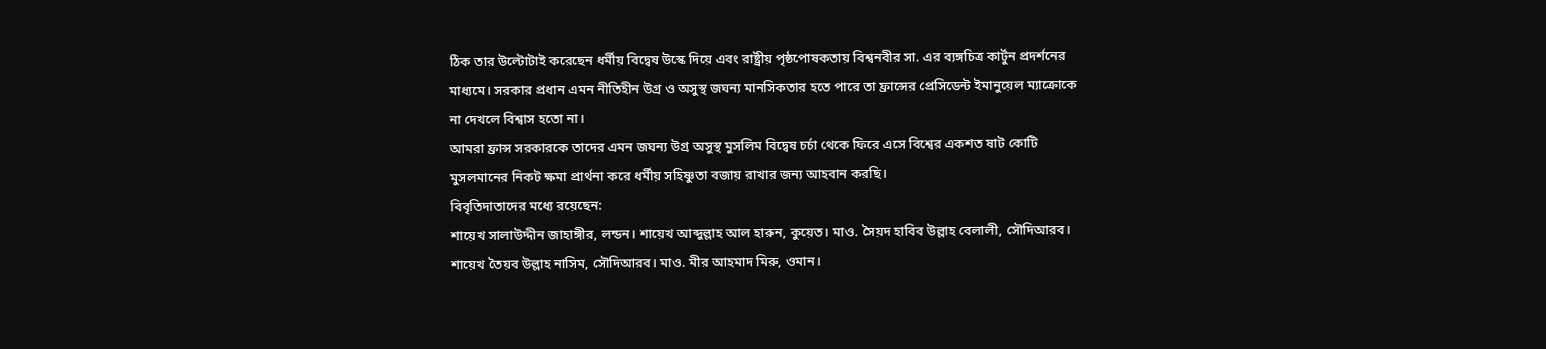ঠিক তার উল্টোটাই করেছেন ধর্মীয় বিদ্বেষ উস্কে দিয়ে এবং রাষ্ট্রীয় পৃষ্ঠপোষকতায় বিশ্বনবীর সা. এর ব্যঙ্গচিত্র কার্টুন প্রদর্শনের মাধ্যমে। সরকার প্রধান এমন নীতিহীন উগ্র ও অসুস্থ জঘন্য মানসিকতার হতে পারে তা ফ্রান্সের প্রেসিডেন্ট ইমানুয়েল ম্যাক্রোকে না দেখলে বিশ্বাস হতো না।
আমরা ফ্রান্স সরকারকে তাদের এমন জঘন্য উগ্র অসুস্থ মুসলিম বিদ্বেষ চর্চা থেকে ফিরে এসে বিশ্বের একশত ষাট কোটি মুসলমানের নিকট ক্ষমা প্রার্থনা করে ধর্মীয় সহিষ্ণুতা বজায় রাখার জন্য আহবান করছি।
বিবৃতিদাতাদের মধ্যে রয়েছেন:
শায়েখ সালাউদ্দীন জাহাঙ্গীর, লন্ডন। শায়েখ আব্দুল্লাহ আল হারুন, কুয়েত। মাও. সৈয়দ হাবিব উল্লাহ বেলালী, সৌদিআরব। শায়েখ তৈয়ব উল্লাহ নাসিম, সৌদিআরব। মাও. মীর আহমাদ মিরু, ওমান।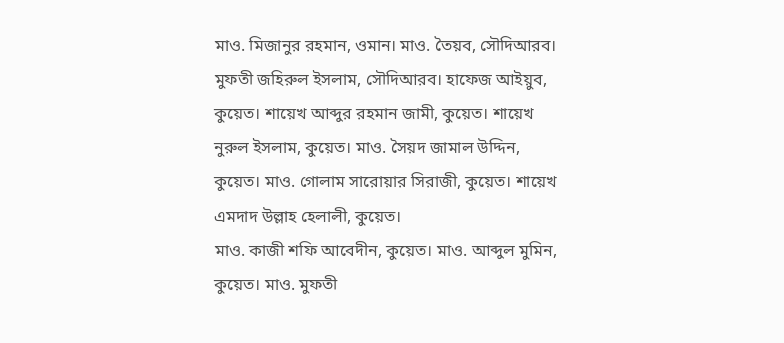মাও. মিজানুর রহমান, ওমান। মাও. তৈয়ব, সৌদিআরব। মুফতী জহিরুল ইসলাম, সৌদিআরব। হাফেজ আইয়ুব, কুয়েত। শায়েখ আব্দুর রহমান জামী, কুয়েত। শায়েখ নুরুল ইসলাম, কুয়েত। মাও. সৈয়দ জামাল উদ্দিন, কুয়েত। মাও. গোলাম সারোয়ার সিরাজী, কুয়েত। শায়েখ এমদাদ উল্লাহ হেলালী, কুয়েত।
মাও. কাজী শফি আবেদীন, কুয়েত। মাও. আব্দুল মুমিন, কুয়েত। মাও. মুফতী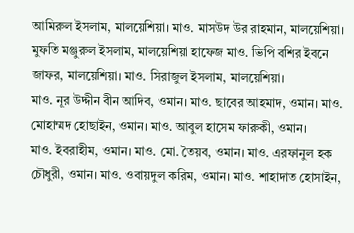আমিরুল ইসলাম, মালয়েশিয়া। মাও. মাসউদ উর রাহমান, মালয়েশিয়া। মুফতি মঞ্জুরুল ইসলাম, মালয়েশিয়া হাফেজ মাও. ভিপি বশির ইবনে জাফর, মালয়েশিয়া। মাও. সিরাজুল ইসলাম, মালয়েশিয়া।
মাও. নূর উদ্দীন বীন আদিব, ওমান। মাও. ছাবের আহমাদ, ওমান। মাও. মোহাম্মদ হোছাইন, ওমান। মাও. আবুল হাসেম ফারুকী, ওমান।
মাও. ইবরাহীম, ওমান। মাও. মো. তৈয়ব, ওমান। মাও. এরফানুল হক চৌধুরী, ওমান। মাও. ওবায়দুল করিম, ওমান। মাও. শাহাদাত হোসাইন,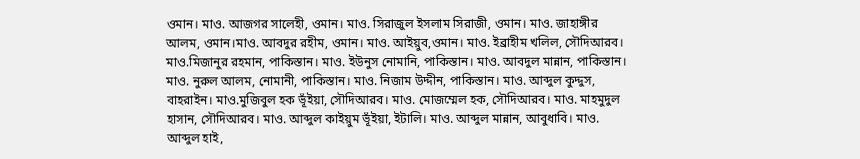ওমান। মাও. আজগর সালেহী, ওমান। মাও. সিরাজুল ইসলাম সিরাজী, ওমান। মাও. জাহাঙ্গীর আলম, ওমান।মাও. আবদুর রহীম, ওমান। মাও. আইয়ুব,ওমান। মাও. ইব্রাহীম খলিল, সৌদিআরব।
মাও.মিজানুর রহমান, পাকিস্তান। মাও. ইউনুস নোমানি, পাকিস্তান। মাও. আবদুল মান্নান, পাকিস্তান। মাও. নুরুল আলম, নোমানী, পাকিস্তান। মাও. নিজাম উদ্দীন, পাকিস্তান। মাও. আব্দুল কুদ্দুস, বাহরাইন। মাও.মুজিবুল হক ভূঁইয়া, সৌদিআরব। মাও. মোজম্মেল হক, সৌদিআরব। মাও. মাহমুদুল হাসান, সৌদিআরব। মাও. আব্দুল কাইয়ুম ভূঁইয়া, ইটালি। মাও. আব্দুল মান্নান, আবুধাবি। মাও. আব্দুল হাই,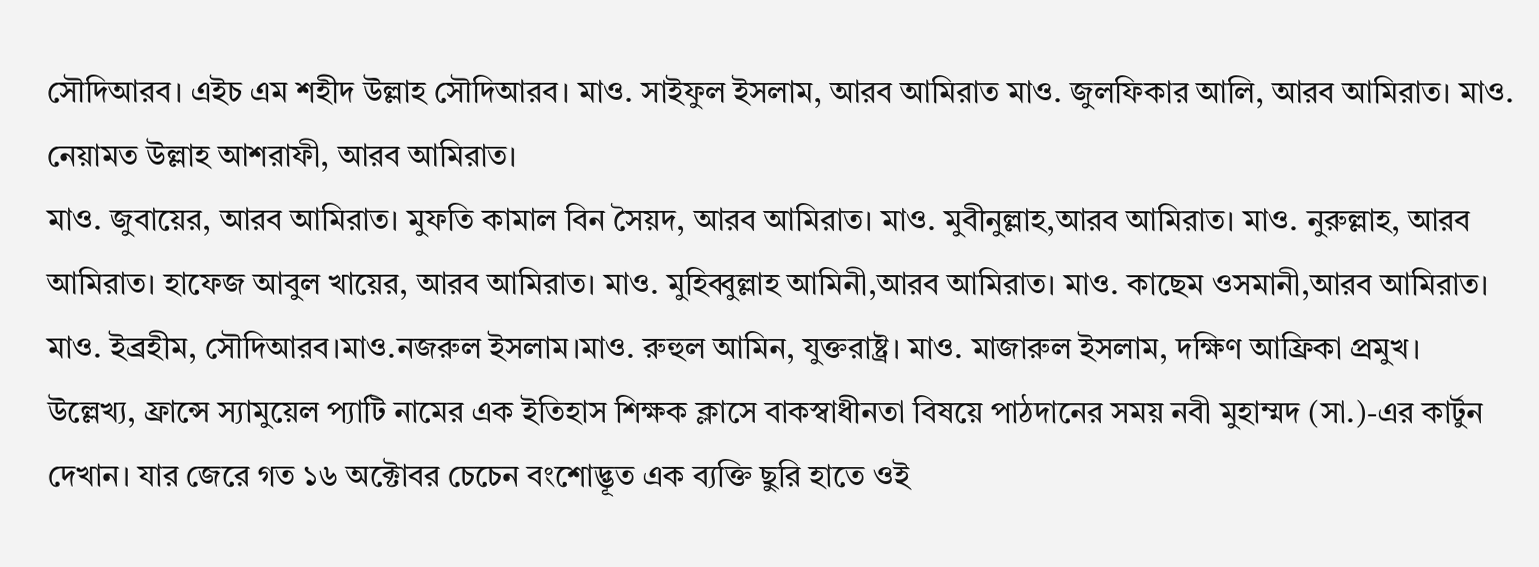সৌদিআরব। এইচ এম শহীদ উল্লাহ সৌদিআরব। মাও. সাইফুল ইসলাম, আরব আমিরাত মাও. জুলফিকার আলি, আরব আমিরাত। মাও. নেয়ামত উল্লাহ আশরাফী, আরব আমিরাত।
মাও. জুবায়ের, আরব আমিরাত। মুফতি কামাল বিন সৈয়দ, আরব আমিরাত। মাও. মুবীনুল্লাহ,আরব আমিরাত। মাও. নুরুল্লাহ, আরব আমিরাত। হাফেজ আবুল খায়ের, আরব আমিরাত। মাও. মুহিব্বুল্লাহ আমিনী,আরব আমিরাত। মাও. কাছেম ওসমানী,আরব আমিরাত। মাও. ইব্রহীম, সৌদিআরব।মাও.নজরুল ইসলাম।মাও. রুহুল আমিন, যুক্তরাষ্ট্র। মাও. মাজারুল ইসলাম, দক্ষিণ আফ্রিকা প্রমুখ।
উল্লেখ্য, ফ্রান্সে স্যামুয়েল প্যাটি নামের এক ইতিহাস শিক্ষক ক্লাসে বাকস্বাধীনতা বিষয়ে পাঠদানের সময় নবী মুহাম্মদ (সা.)-এর কার্টুন দেখান। যার জেরে গত ১৬ অক্টোবর চেচেন বংশোদ্ভূত এক ব্যক্তি ছুরি হাতে ওই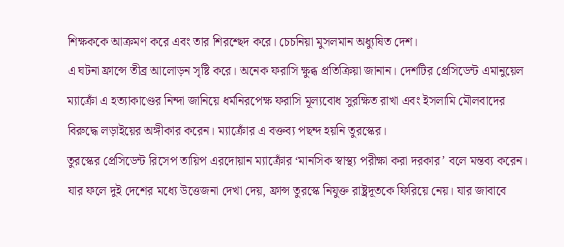শিক্ষককে আক্রমণ করে এবং তার শিরশ্ছেদ করে। চেচনিয়া মুসলমান অধ্যুষিত দেশ।
এ ঘটনা ফ্রান্সে তীব্র আলোড়ন সৃষ্টি করে। অনেক ফরাসি ক্ষুব্ধ প্রতিক্রিয়া জানান। দেশটির প্রেসিডেন্ট এমানুয়েল ম্যাক্রোঁ এ হত্যাকাণ্ডের নিন্দা জানিয়ে ধর্মনিরপেক্ষ ফরাসি মূল্যবোধ সুরক্ষিত রাখা এবং ইসলামি মৌলবাদের বিরুদ্ধে লড়াইয়ের অঙ্গীকার করেন। ম্যাক্রোঁর এ বক্তব্য পছন্দ হয়নি তুরস্কের।
তুরস্কের প্রেসিডেন্ট রিসেপ তায়িপ এরদোয়ান ম্যাক্রোঁর ‘মানসিক স্বাস্থ্য পরীক্ষা করা দরকার’ বলে মন্তব্য করেন। যার ফলে দুই দেশের মধ্যে উত্তেজনা দেখা দেয়, ফ্রান্স তুরস্কে নিযুক্ত রাষ্ট্রদূতকে ফিরিয়ে নেয়। যার জাবাবে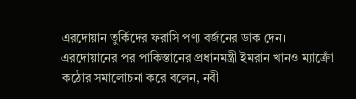এরদোয়ান তুর্কিদের ফরাসি পণ্য বর্জনের ডাক দেন।
এরদোয়ানের পর পাকিস্তানের প্রধানমন্ত্রী ইমরান খানও ম্যাক্রোঁ কঠোর সমালোচনা করে বলেন, নবী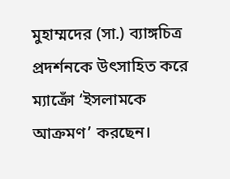মুহাম্মদের (সা.) ব্যাঙ্গচিত্র প্রদর্শনকে উৎসাহিত করে ম্যাক্রোঁ ‘ইসলামকে আক্রমণ’ করছেন।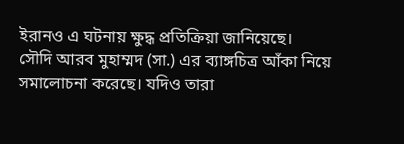ইরানও এ ঘটনায় ক্ষুদ্ধ প্রতিক্রিয়া জানিয়েছে।
সৌদি আরব মুহাম্মদ (সা.) এর ব্যাঙ্গচিত্র আঁকা নিয়ে সমালোচনা করেছে। যদিও তারা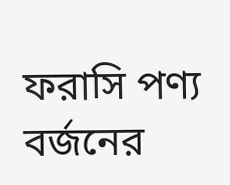ফরাসি পণ্য বর্জনের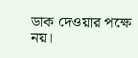ডাক দেওয়ার পক্ষে নয়।